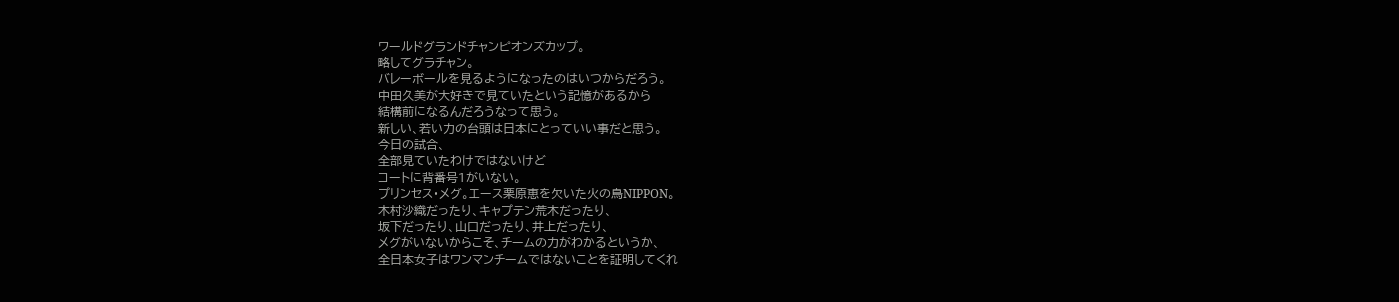ワールドグランドチャンピオンズカップ。
略してグラチャン。
バレーボールを見るようになったのはいつからだろう。
中田久美が大好きで見ていたという記憶があるから
結構前になるんだろうなって思う。
新しい、若い力の台頭は日本にとっていい事だと思う。
今日の試合、
全部見ていたわけではないけど
コートに背番号1がいない。
プリンセス・メグ。エース栗原恵を欠いた火の鳥NIPPON。
木村沙織だったり、キャプテン荒木だったり、
坂下だったり、山口だったり、井上だったり、
メグがいないからこそ、チームの力がわかるというか、
全日本女子はワンマンチームではないことを証明してくれ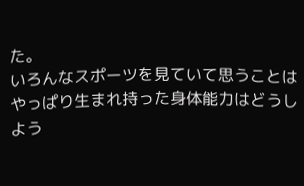た。
いろんなスポーツを見ていて思うことは
やっぱり生まれ持った身体能力はどうしよう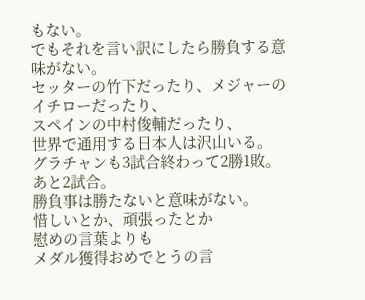もない。
でもそれを言い訳にしたら勝負する意味がない。
セッターの竹下だったり、メジャーのイチローだったり、
スペインの中村俊輔だったり、
世界で通用する日本人は沢山いる。
グラチャンも3試合終わって2勝1敗。
あと2試合。
勝負事は勝たないと意味がない。
惜しいとか、頑張ったとか
慰めの言葉よりも
メダル獲得おめでとうの言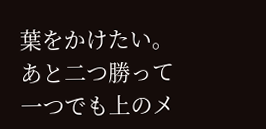葉をかけたい。
あと二つ勝って
一つでも上のメ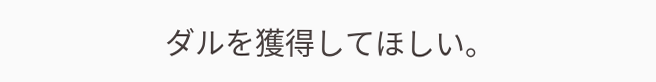ダルを獲得してほしい。